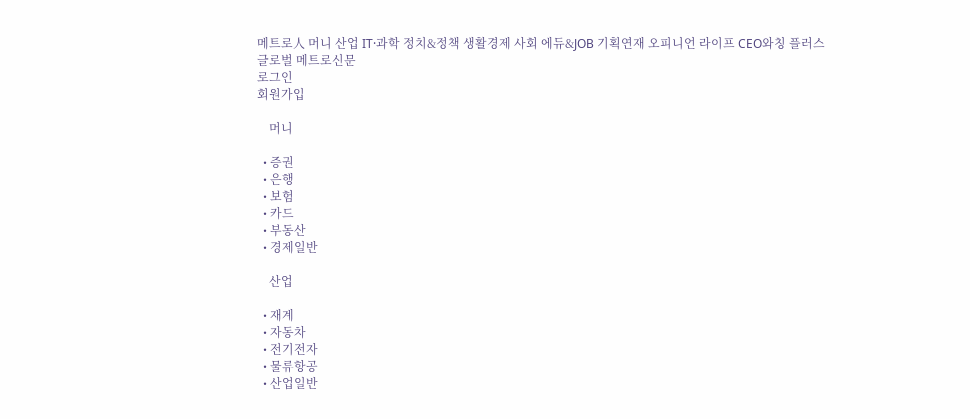메트로人 머니 산업 IT·과학 정치&정책 생활경제 사회 에듀&JOB 기획연재 오피니언 라이프 CEO와칭 플러스
글로벌 메트로신문
로그인
회원가입

    머니

  • 증권
  • 은행
  • 보험
  • 카드
  • 부동산
  • 경제일반

    산업

  • 재계
  • 자동차
  • 전기전자
  • 물류항공
  • 산업일반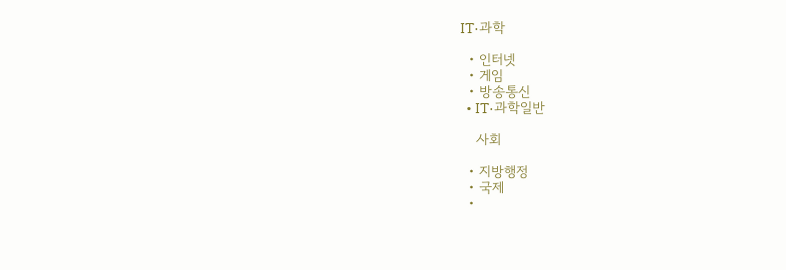IT·과학

  • 인터넷
  • 게임
  • 방송통신
  • IT·과학일반

    사회

  • 지방행정
  • 국제
  •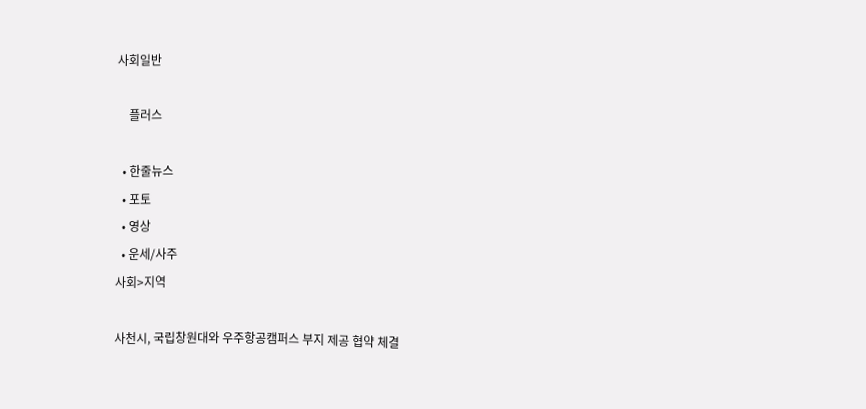사회일반

    플러스

  • 한줄뉴스
  • 포토
  • 영상
  • 운세/사주
사회>지역

사천시, 국립창원대와 우주항공캠퍼스 부지 제공 협약 체결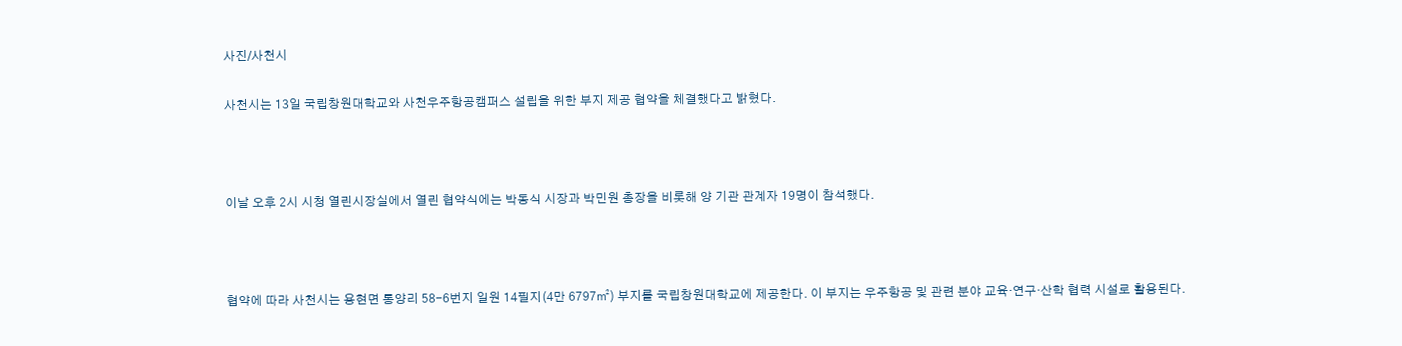사진/사천시

사천시는 13일 국립창원대학교와 사천우주항공캠퍼스 설립을 위한 부지 제공 협약을 체결했다고 밝혔다.



이날 오후 2시 시청 열린시장실에서 열린 협약식에는 박동식 시장과 박민원 총장을 비롯해 양 기관 관계자 19명이 참석했다.



협약에 따라 사천시는 용현면 통양리 58-6번지 일원 14필지(4만 6797㎡) 부지를 국립창원대학교에 제공한다. 이 부지는 우주항공 및 관련 분야 교육·연구·산학 협력 시설로 활용된다.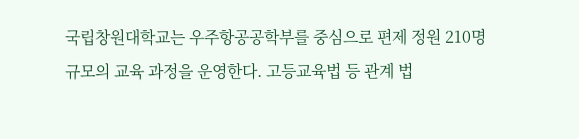국립창원대학교는 우주항공공학부를 중심으로 편제 정원 210명 규모의 교육 과정을 운영한다. 고등교육법 등 관계 법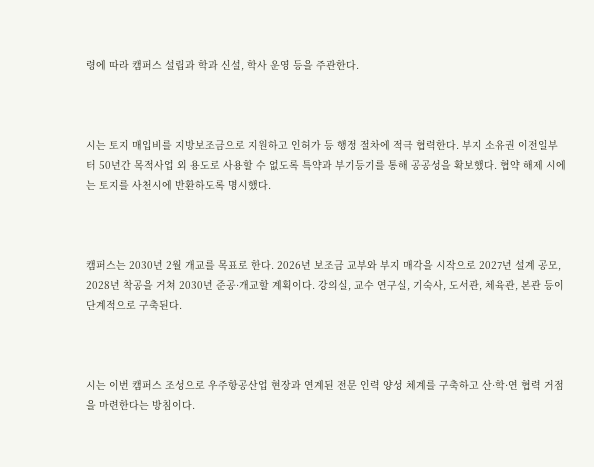령에 따라 캠퍼스 설립과 학과 신설, 학사 운영 등을 주관한다.



시는 토지 매입비를 지방보조금으로 지원하고 인허가 등 행정 절차에 적극 협력한다. 부지 소유권 이전일부터 50년간 목적사업 외 용도로 사용할 수 없도록 특약과 부기등기를 통해 공공성을 확보했다. 협약 해제 시에는 토지를 사천시에 반환하도록 명시했다.



캠퍼스는 2030년 2월 개교를 목표로 한다. 2026년 보조금 교부와 부지 매각을 시작으로 2027년 설계 공모, 2028년 착공을 거쳐 2030년 준공·개교할 계획이다. 강의실, 교수 연구실, 기숙사, 도서관, 체육관, 본관 등이 단계적으로 구축된다.



시는 이번 캠퍼스 조성으로 우주항공산업 현장과 연계된 전문 인력 양성 체계를 구축하고 산·학·연 협력 거점을 마련한다는 방침이다.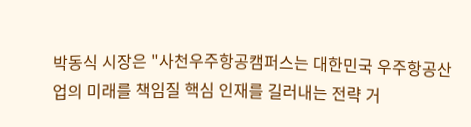박동식 시장은 "사천우주항공캠퍼스는 대한민국 우주항공산업의 미래를 책임질 핵심 인재를 길러내는 전략 거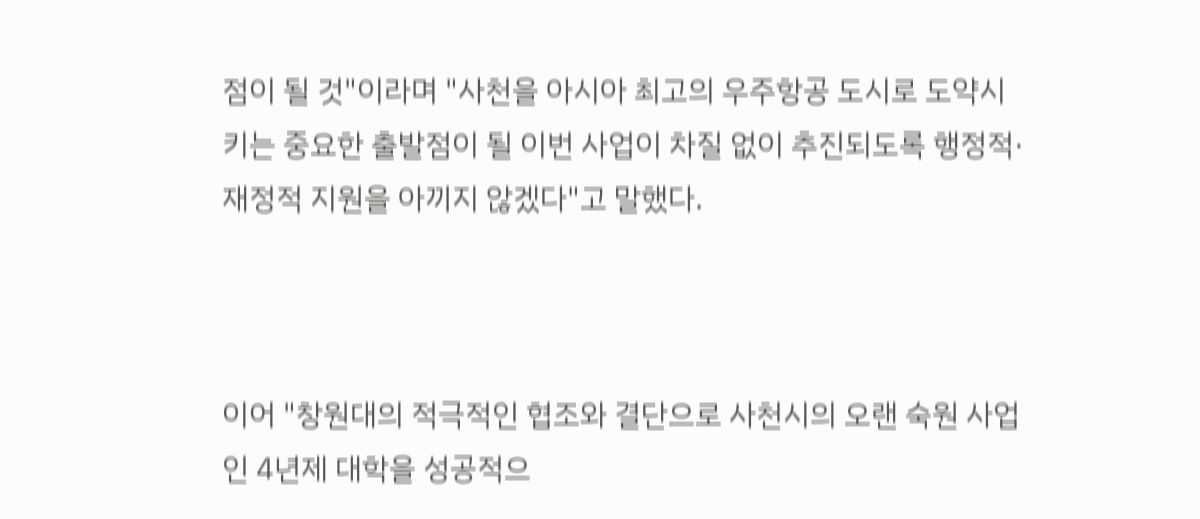점이 될 것"이라며 "사천을 아시아 최고의 우주항공 도시로 도약시키는 중요한 출발점이 될 이번 사업이 차질 없이 추진되도록 행정적·재정적 지원을 아끼지 않겠다"고 말했다.



이어 "창원대의 적극적인 협조와 결단으로 사천시의 오랜 숙원 사업인 4년제 대학을 성공적으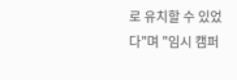로 유치할 수 있었다"며 "임시 캠퍼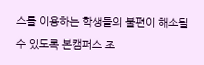스를 이용하는 학생들의 불편이 해소될 수 있도록 본캠퍼스 조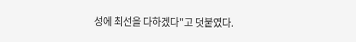성에 최선을 다하겠다"고 덧붙였다.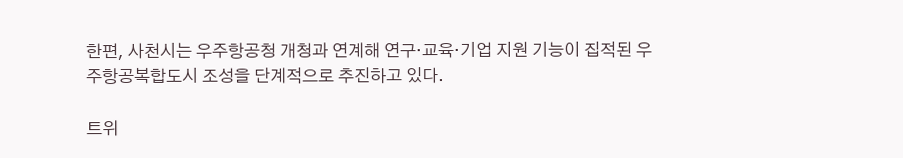한편, 사천시는 우주항공청 개청과 연계해 연구·교육·기업 지원 기능이 집적된 우주항공복합도시 조성을 단계적으로 추진하고 있다.

트위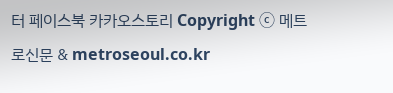터 페이스북 카카오스토리 Copyright ⓒ 메트로신문 & metroseoul.co.kr